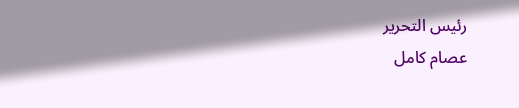رئيس التحرير
عصام كامل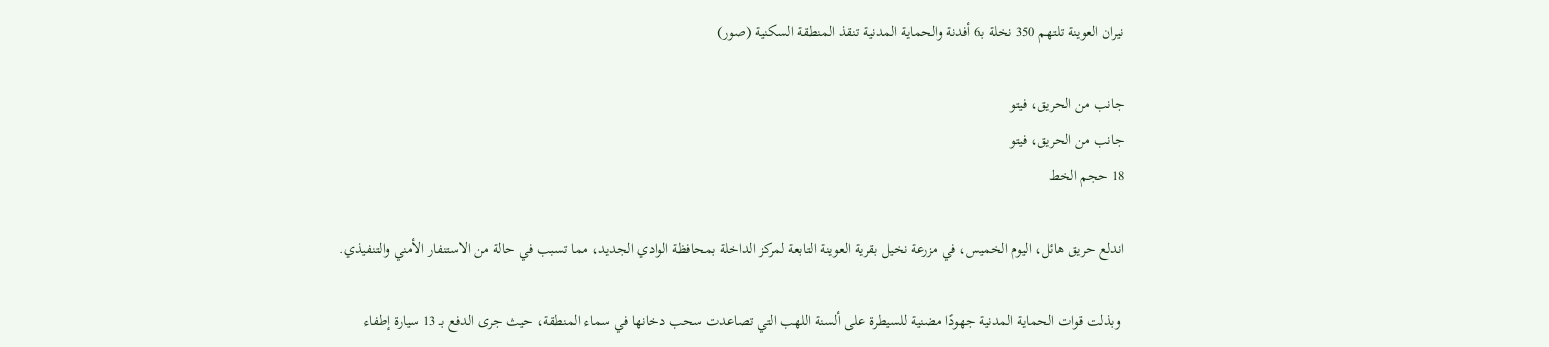نيران العوينة تلتهم 350 نخلة بـ6 أفدنة والحماية المدنية تنقذ المنطقة السكنية (صور)

جانب من الحريق، فيتو
جانب من الحريق، فيتو
18 حجم الخط

اندلع حريق هائل، اليوم الخميس، في مزرعة نخيل بقرية العوينة التابعة لمركز الداخلة بمحافظة الوادي الجديد، مما تسبب في حالة من الاستنفار الأمني والتنفيذي.

 وبذلت قوات الحماية المدنية جهودًا مضنية للسيطرة على ألسنة اللهب التي تصاعدت سحب دخانها في سماء المنطقة، حيث جرى الدفع بـ 13 سيارة إطفاء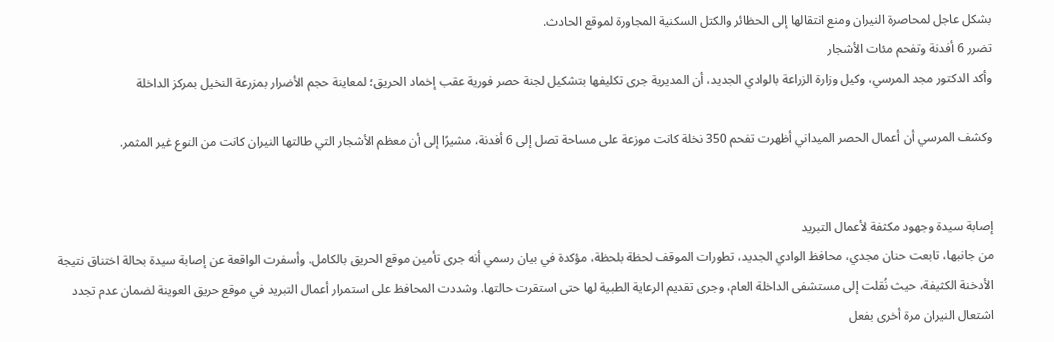بشكل عاجل لمحاصرة النيران ومنع انتقالها إلى الحظائر والكتل السكنية المجاورة لموقع الحادث.
تضرر 6 أفدنة وتفحم مئات الأشجار
وأكد الدكتور مجد المرسي، وكيل وزارة الزراعة بالوادي الجديد، أن المديرية جرى تكليفها بتشكيل لجنة حصر فورية عقب إخماد الحريق؛ لمعاينة حجم الأضرار بمزرعة النخيل بمركز الداخلة

وكشف المرسي أن أعمال الحصر الميداني أظهرت تفحم 350 نخلة كانت موزعة على مساحة تصل إلى 6 أفدنة، مشيرًا إلى أن معظم الأشجار التي طالتها النيران كانت من النوع غير المثمر.


إصابة سيدة وجهود مكثفة لأعمال التبريد
من جانبها، تابعت حنان مجدي، محافظ الوادي الجديد، تطورات الموقف لحظة بلحظة، مؤكدة في بيان رسمي أنه جرى تأمين موقع الحريق بالكامل. وأسفرت الواقعة عن إصابة سيدة بحالة اختناق نتيجة الأدخنة الكثيفة، حيث نُقلت إلى مستشفى الداخلة العام، وجرى تقديم الرعاية الطبية لها حتى استقرت حالتها. وشددت المحافظ على استمرار أعمال التبريد في موقع حريق العوينة لضمان عدم تجدد اشتعال النيران مرة أخرى بفعل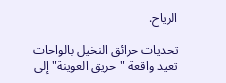الرياح.

تحديات حرائق النخيل بالواحات
تعيد واقعة "حريق العوينة" إلى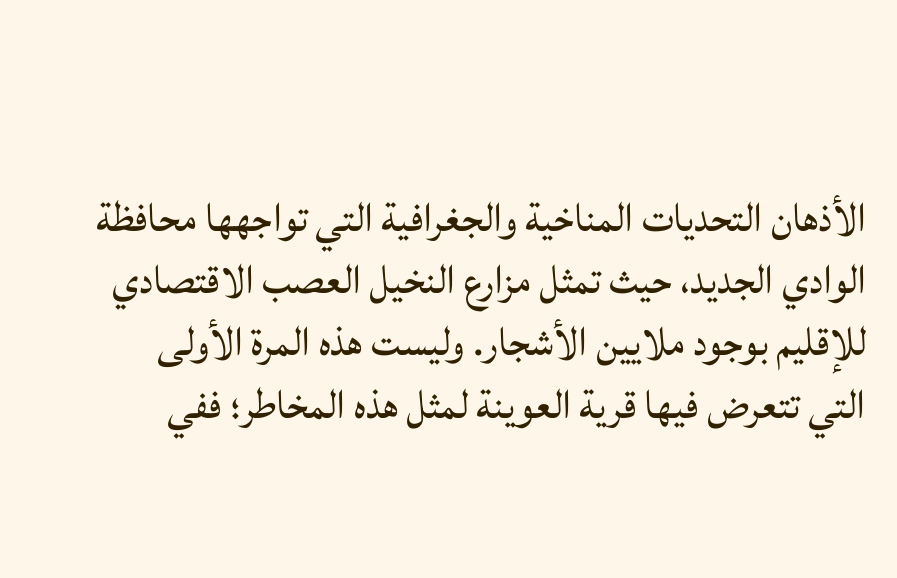الأذهان التحديات المناخية والجغرافية التي تواجهها محافظة الوادي الجديد، حيث تمثل مزارع النخيل العصب الاقتصادي للإقليم بوجود ملايين الأشجار. وليست هذه المرة الأولى التي تتعرض فيها قرية العوينة لمثل هذه المخاطر؛ ففي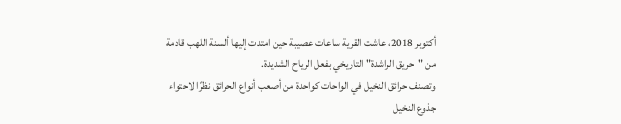أكتوبر 2018، عاشت القرية ساعات عصيبة حين امتدت إليها ألسنة اللهب قادمة من "حريق الراشدة" التاريخي بفعل الرياح الشديدة.
وتصنف حرائق النخيل في الواحات كواحدة من أصعب أنواع الحرائق نظرًا لاحتواء جذوع النخيل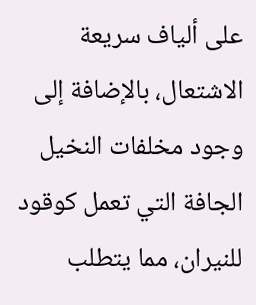على ألياف سريعة الاشتعال، بالإضافة إلى وجود مخلفات النخيل الجافة التي تعمل كوقود للنيران، مما يتطلب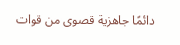دائمًا جاهزية قصوى من قوات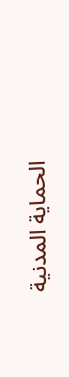الحماية المدنية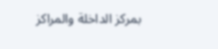بمركز الداخلة والمراكز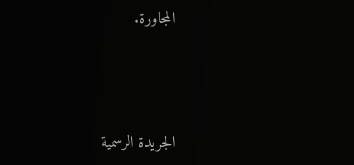المجاورة.



الجريدة الرسمية